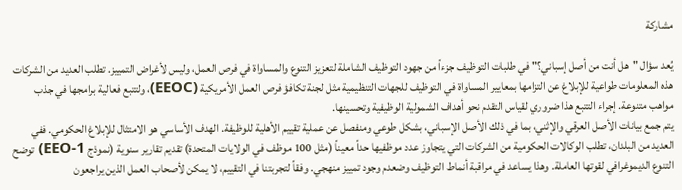مشاركة

يُعد سؤال "هل أنت من أصل إسباني؟" في طلبات التوظيف جزءاً من جهود التوظيف الشاملة لتعزيز التنوع والمساواة في فرص العمل، وليس لأغراض التمييز. تطلب العديد من الشركات هذه المعلومات طواعية للإبلاغ عن التزامها بمعايير المساواة في التوظيف للجهات التنظيمية مثل لجنة تكافؤ فرص العمل الأمريكية (EEOC)، ولتتبع فعالية برامجها في جذب مواهب متنوعة. إجراء التتبع هذا ضروري لقياس التقدم نحو أهداف الشمولية الوظيفية وتحسينها.
يتم جمع بيانات الأصل العرقي والإثني، بما في ذلك الأصل الإسباني، بشكل طوعي ومنفصل عن عملية تقييم الأهلية للوظيفة. الهدف الأساسي هو الامتثال للإبلاغ الحكومي. ففي العديد من البلدان، تطلب الوكالات الحكومية من الشركات التي يتجاوز عدد موظفيها حداً معيناً (مثل 100 موظف في الولايات المتحدة) تقديم تقارير سنوية (نموذج EEO-1) توضح التنوع الديموغرافي لقوتها العاملة. وهذا يساعد في مراقبة أنماط التوظيف وضعدم وجود تمييز منهجي. وفقاً لتجربتنا في التقييم، لا يمكن لأصحاب العمل الذين يراجعون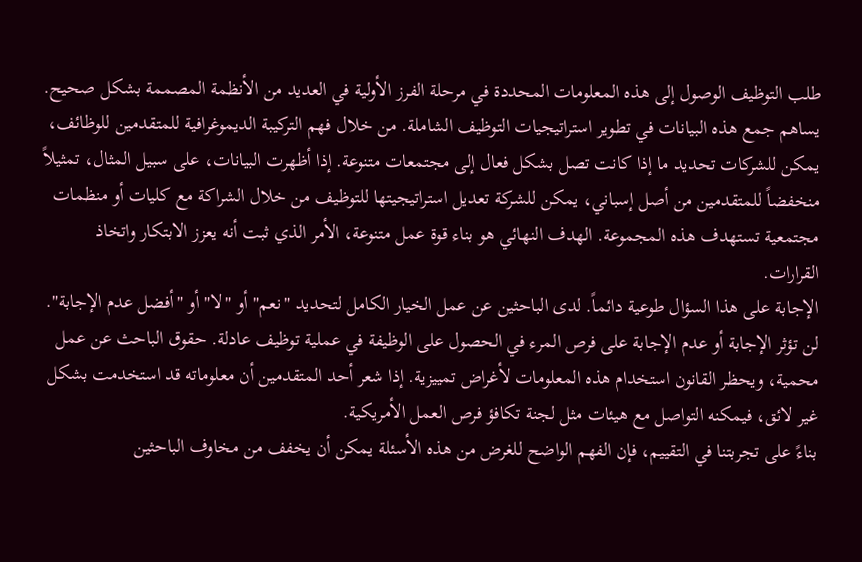طلب التوظيف الوصول إلى هذه المعلومات المحددة في مرحلة الفرز الأولية في العديد من الأنظمة المصممة بشكل صحيح.
يساهم جمع هذه البيانات في تطوير استراتيجيات التوظيف الشاملة. من خلال فهم التركيبة الديموغرافية للمتقدمين للوظائف، يمكن للشركات تحديد ما إذا كانت تصل بشكل فعال إلى مجتمعات متنوعة. إذا أظهرت البيانات، على سبيل المثال، تمثيلاً منخفضاً للمتقدمين من أصل إسباني، يمكن للشركة تعديل استراتيجيتها للتوظيف من خلال الشراكة مع كليات أو منظمات مجتمعية تستهدف هذه المجموعة. الهدف النهائي هو بناء قوة عمل متنوعة، الأمر الذي ثبت أنه يعزز الابتكار واتخاذ القرارات.
الإجابة على هذا السؤال طوعية دائماً. لدى الباحثين عن عمل الخيار الكامل لتحديد "نعم" أو "لا" أو "أفضل عدم الإجابة". لن تؤثر الإجابة أو عدم الإجابة على فرص المرء في الحصول على الوظيفة في عملية توظيف عادلة. حقوق الباحث عن عمل محمية، ويحظر القانون استخدام هذه المعلومات لأغراض تمييزية. إذا شعر أحد المتقدمين أن معلوماته قد استخدمت بشكل غير لائق، فيمكنه التواصل مع هيئات مثل لجنة تكافؤ فرص العمل الأمريكية.
بناءً على تجربتنا في التقييم، فإن الفهم الواضح للغرض من هذه الأسئلة يمكن أن يخفف من مخاوف الباحثين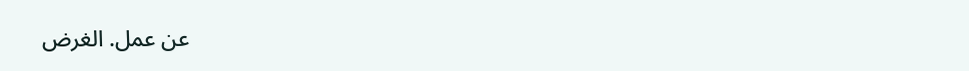عن عمل. الغرض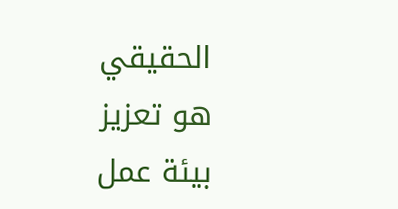الحقيقي هو تعزيز بيئة عمل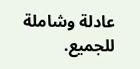عادلة وشاملة للجميع.